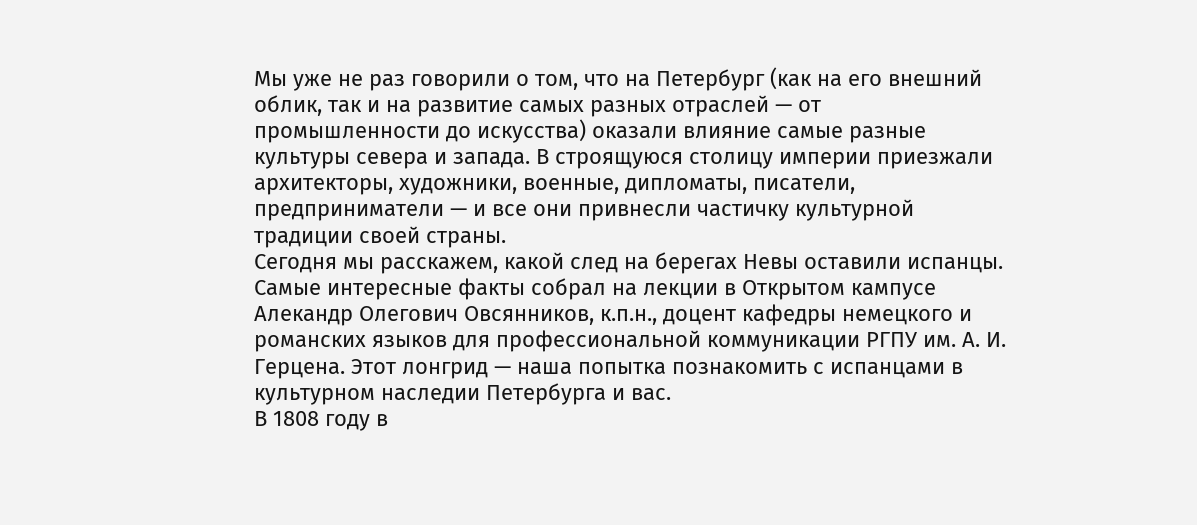Мы уже не раз говорили о том, что на Петербург (как на его внешний облик, так и на развитие самых разных отраслей — от промышленности до искусства) оказали влияние самые разные культуры севера и запада. В строящуюся столицу империи приезжали архитекторы, художники, военные, дипломаты, писатели, предприниматели — и все они привнесли частичку культурной традиции своей страны.
Сегодня мы расскажем, какой след на берегах Невы оставили испанцы. Самые интересные факты собрал на лекции в Открытом кампусе Алекандр Олегович Овсянников, к.п.н., доцент кафедры немецкого и романских языков для профессиональной коммуникации РГПУ им. А. И. Герцена. Этот лонгрид — наша попытка познакомить с испанцами в культурном наследии Петербурга и вас.
В 1808 году в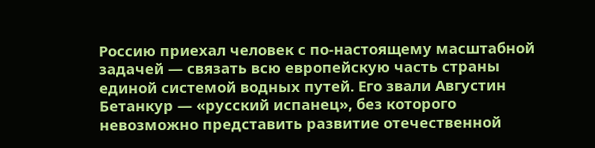Россию приехал человек с по-настоящему масштабной задачей — связать всю европейскую часть страны единой системой водных путей. Его звали Августин Бетанкур — «русский испанец», без которого невозможно представить развитие отечественной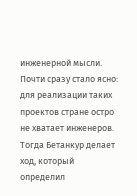инженерной мысли.
Почти сразу стало ясно: для реализации таких проектов стране остро не хватает инженеров. Тогда Бетанкур делает ход, который определил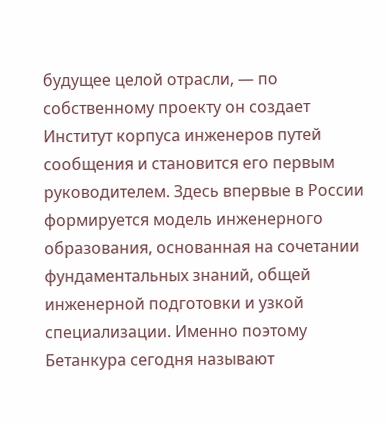будущее целой отрасли, — по собственному проекту он создает Институт корпуса инженеров путей сообщения и становится его первым руководителем. Здесь впервые в России формируется модель инженерного образования, основанная на сочетании фундаментальных знаний, общей инженерной подготовки и узкой специализации. Именно поэтому Бетанкура сегодня называют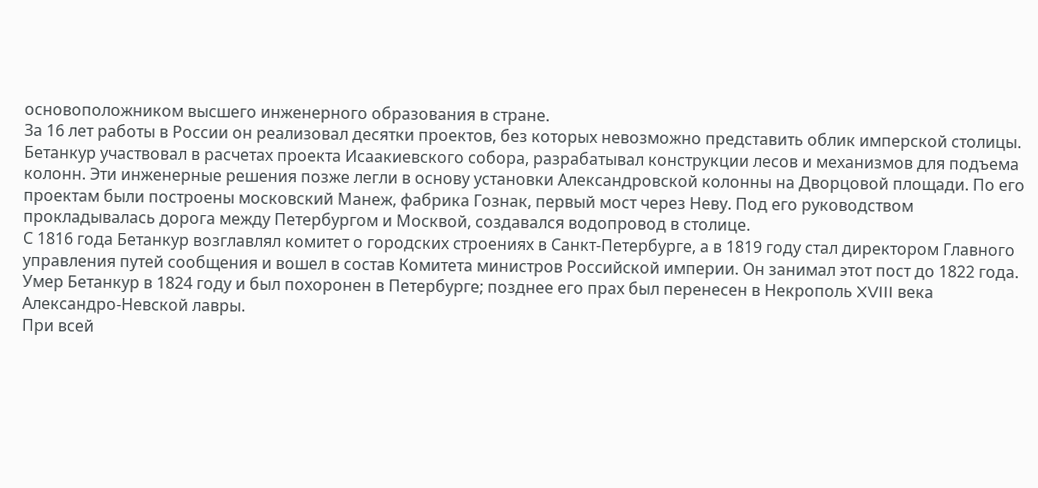основоположником высшего инженерного образования в стране.
За 16 лет работы в России он реализовал десятки проектов, без которых невозможно представить облик имперской столицы. Бетанкур участвовал в расчетах проекта Исаакиевского собора, разрабатывал конструкции лесов и механизмов для подъема колонн. Эти инженерные решения позже легли в основу установки Александровской колонны на Дворцовой площади. По его проектам были построены московский Манеж, фабрика Гознак, первый мост через Неву. Под его руководством прокладывалась дорога между Петербургом и Москвой, создавался водопровод в столице.
С 1816 года Бетанкур возглавлял комитет о городских строениях в Санкт-Петербурге, а в 1819 году стал директором Главного управления путей сообщения и вошел в состав Комитета министров Российской империи. Он занимал этот пост до 1822 года. Умер Бетанкур в 1824 году и был похоронен в Петербурге; позднее его прах был перенесен в Некрополь XVIII века Александро-Невской лавры.
При всей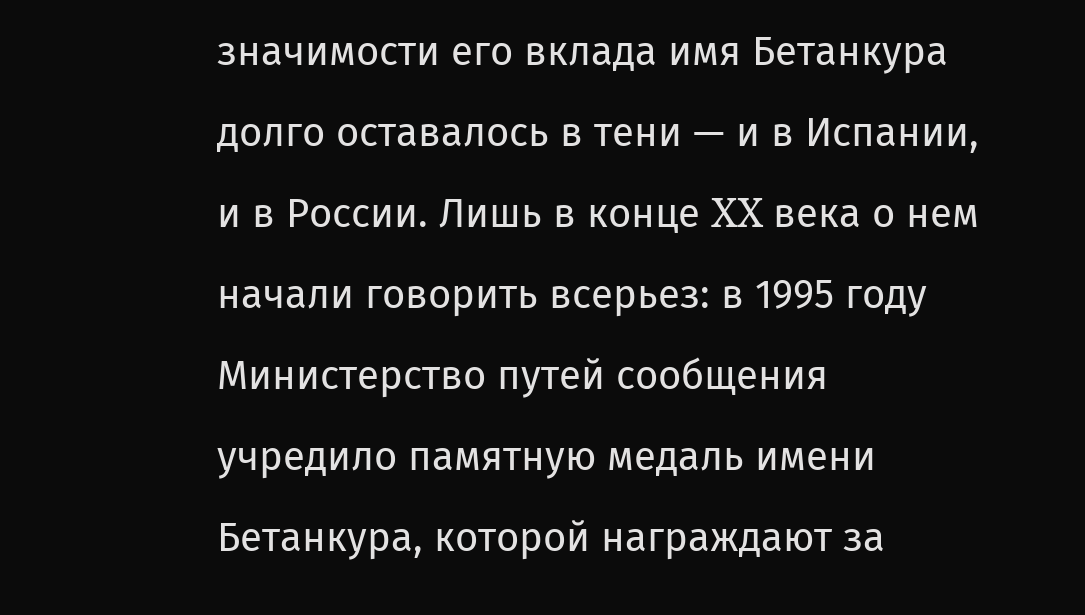значимости его вклада имя Бетанкура долго оставалось в тени — и в Испании, и в России. Лишь в конце XX века о нем начали говорить всерьез: в 1995 году Министерство путей сообщения учредило памятную медаль имени Бетанкура, которой награждают за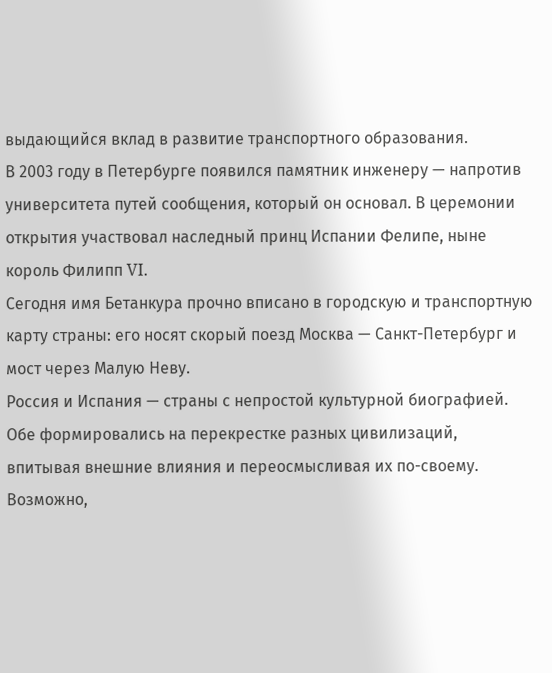выдающийся вклад в развитие транспортного образования.
В 2003 году в Петербурге появился памятник инженеру — напротив университета путей сообщения, который он основал. В церемонии открытия участвовал наследный принц Испании Фелипе, ныне король Филипп VI.
Сегодня имя Бетанкура прочно вписано в городскую и транспортную карту страны: его носят скорый поезд Москва — Санкт-Петербург и мост через Малую Неву.
Россия и Испания — страны с непростой культурной биографией. Обе формировались на перекрестке разных цивилизаций, впитывая внешние влияния и переосмысливая их по-своему. Возможно,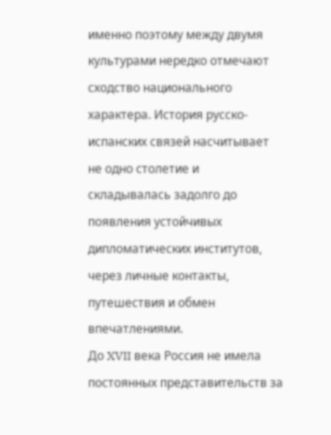именно поэтому между двумя культурами нередко отмечают сходство национального характера. История русско-испанских связей насчитывает не одно столетие и складывалась задолго до появления устойчивых дипломатических институтов, через личные контакты, путешествия и обмен впечатлениями.
До XVII века Россия не имела постоянных представительств за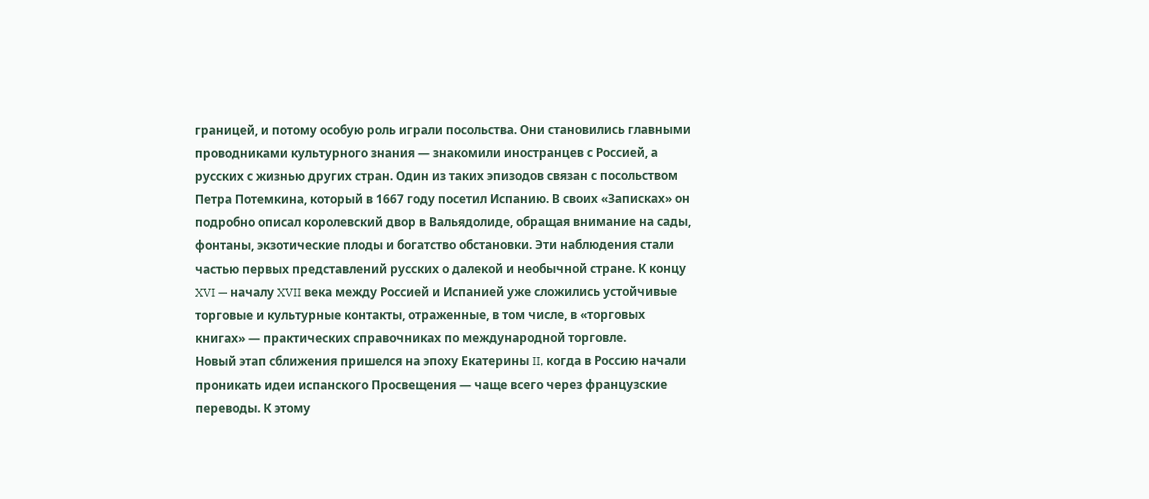границей, и потому особую роль играли посольства. Они становились главными проводниками культурного знания — знакомили иностранцев с Россией, а русских с жизнью других стран. Один из таких эпизодов связан с посольством Петра Потемкина, который в 1667 году посетил Испанию. В своих «Записках» он подробно описал королевский двор в Вальядолиде, обращая внимание на сады, фонтаны, экзотические плоды и богатство обстановки. Эти наблюдения стали частью первых представлений русских о далекой и необычной стране. К концу XVI — началу XVII века между Россией и Испанией уже сложились устойчивые торговые и культурные контакты, отраженные, в том числе, в «торговых книгах» — практических справочниках по международной торговле.
Новый этап сближения пришелся на эпоху Екатерины II, когда в Россию начали проникать идеи испанского Просвещения — чаще всего через французские переводы. К этому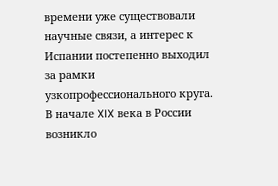времени уже существовали научные связи, а интерес к Испании постепенно выходил за рамки узкопрофессионального круга. В начале XIX века в России возникло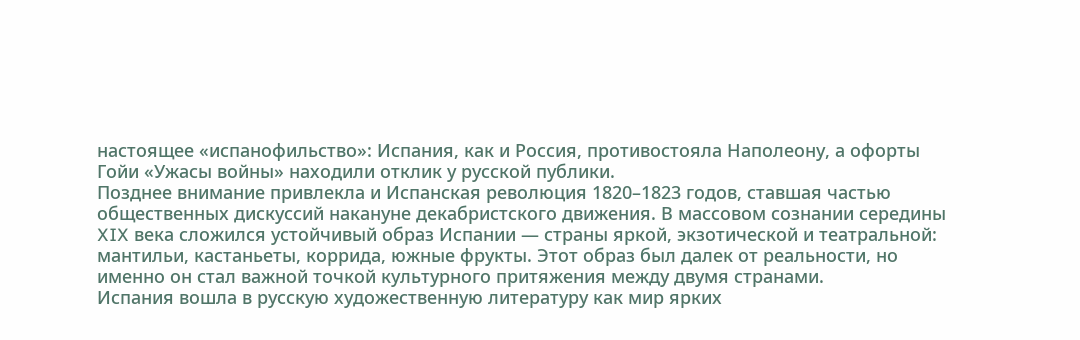настоящее «испанофильство»: Испания, как и Россия, противостояла Наполеону, а офорты Гойи «Ужасы войны» находили отклик у русской публики.
Позднее внимание привлекла и Испанская революция 1820–1823 годов, ставшая частью общественных дискуссий накануне декабристского движения. В массовом сознании середины XIX века сложился устойчивый образ Испании — страны яркой, экзотической и театральной: мантильи, кастаньеты, коррида, южные фрукты. Этот образ был далек от реальности, но именно он стал важной точкой культурного притяжения между двумя странами.
Испания вошла в русскую художественную литературу как мир ярких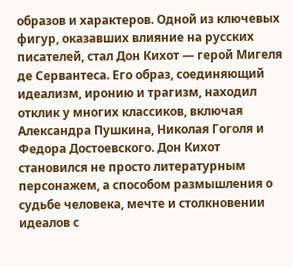образов и характеров. Одной из ключевых фигур, оказавших влияние на русских писателей, стал Дон Кихот — герой Мигеля де Сервантеса. Его образ, соединяющий идеализм, иронию и трагизм, находил отклик у многих классиков, включая Александра Пушкина, Николая Гоголя и Федора Достоевского. Дон Кихот становился не просто литературным персонажем, а способом размышления о судьбе человека, мечте и столкновении идеалов с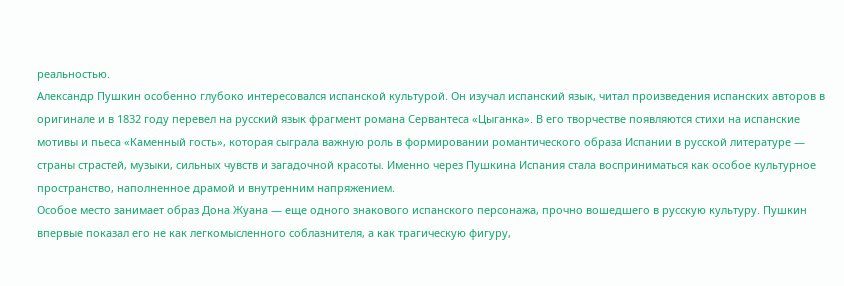реальностью.
Александр Пушкин особенно глубоко интересовался испанской культурой. Он изучал испанский язык, читал произведения испанских авторов в оригинале и в 1832 году перевел на русский язык фрагмент романа Сервантеса «Цыганка». В его творчестве появляются стихи на испанские мотивы и пьеса «Каменный гость», которая сыграла важную роль в формировании романтического образа Испании в русской литературе — страны страстей, музыки, сильных чувств и загадочной красоты. Именно через Пушкина Испания стала восприниматься как особое культурное пространство, наполненное драмой и внутренним напряжением.
Особое место занимает образ Дона Жуана — еще одного знакового испанского персонажа, прочно вошедшего в русскую культуру. Пушкин впервые показал его не как легкомысленного соблазнителя, а как трагическую фигуру,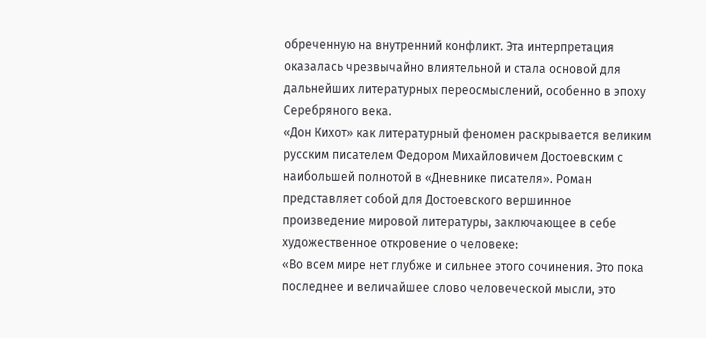обреченную на внутренний конфликт. Эта интерпретация оказалась чрезвычайно влиятельной и стала основой для дальнейших литературных переосмыслений, особенно в эпоху Серебряного века.
«Дон Кихот» как литературный феномен раскрывается великим русским писателем Федором Михайловичем Достоевским с наибольшей полнотой в «Дневнике писателя». Роман представляет собой для Достоевского вершинное произведение мировой литературы, заключающее в себе художественное откровение о человеке:
«Во всем мире нет глубже и сильнее этого сочинения. Это пока последнее и величайшее слово человеческой мысли, это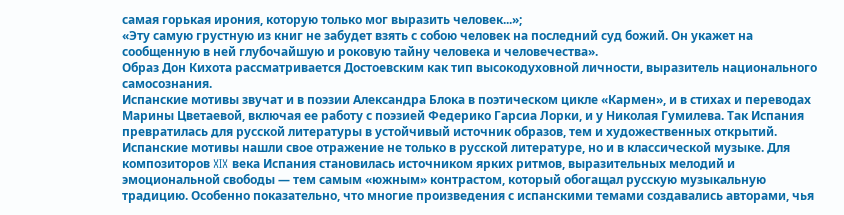самая горькая ирония, которую только мог выразить человек...»;
«Эту самую грустную из книг не забудет взять с собою человек на последний суд божий. Он укажет на сообщенную в ней глубочайшую и роковую тайну человека и человечества».
Образ Дон Кихота рассматривается Достоевским как тип высокодуховной личности, выразитель национального самосознания.
Испанские мотивы звучат и в поэзии Александра Блока в поэтическом цикле «Кармен», и в стихах и переводах Марины Цветаевой, включая ее работу с поэзией Федерико Гарсиа Лорки, и у Николая Гумилева. Так Испания превратилась для русской литературы в устойчивый источник образов, тем и художественных открытий.
Испанские мотивы нашли свое отражение не только в русской литературе, но и в классической музыке. Для композиторов XIX века Испания становилась источником ярких ритмов, выразительных мелодий и эмоциональной свободы — тем самым «южным» контрастом, который обогащал русскую музыкальную традицию. Особенно показательно, что многие произведения с испанскими темами создавались авторами, чья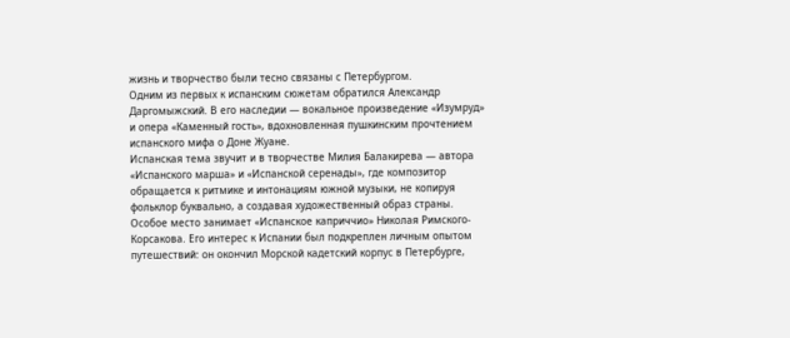жизнь и творчество были тесно связаны с Петербургом.
Одним из первых к испанским сюжетам обратился Александр Даргомыжский. В его наследии — вокальное произведение «Изумруд» и опера «Каменный гость», вдохновленная пушкинским прочтением испанского мифа о Доне Жуане.
Испанская тема звучит и в творчестве Милия Балакирева — автора «Испанского марша» и «Испанской серенады», где композитор обращается к ритмике и интонациям южной музыки, не копируя фольклор буквально, а создавая художественный образ страны.
Особое место занимает «Испанское каприччио» Николая Римского-Корсакова. Его интерес к Испании был подкреплен личным опытом путешествий: он окончил Морской кадетский корпус в Петербурге,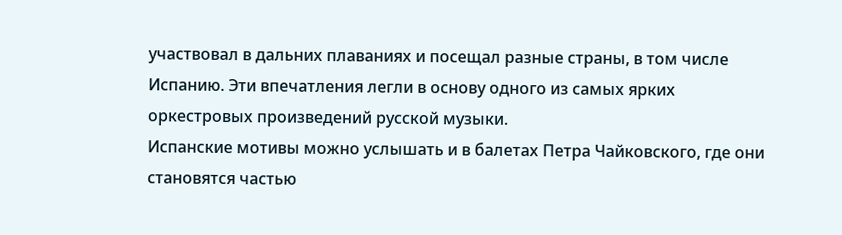участвовал в дальних плаваниях и посещал разные страны, в том числе Испанию. Эти впечатления легли в основу одного из самых ярких оркестровых произведений русской музыки.
Испанские мотивы можно услышать и в балетах Петра Чайковского, где они становятся частью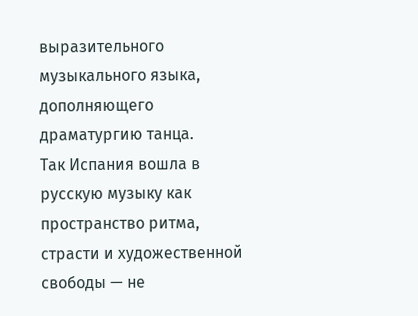выразительного музыкального языка, дополняющего драматургию танца.
Так Испания вошла в русскую музыку как пространство ритма, страсти и художественной свободы — не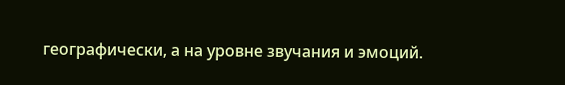географически, а на уровне звучания и эмоций.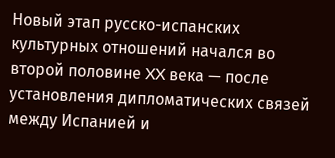Новый этап русско-испанских культурных отношений начался во второй половине XX века — после установления дипломатических связей между Испанией и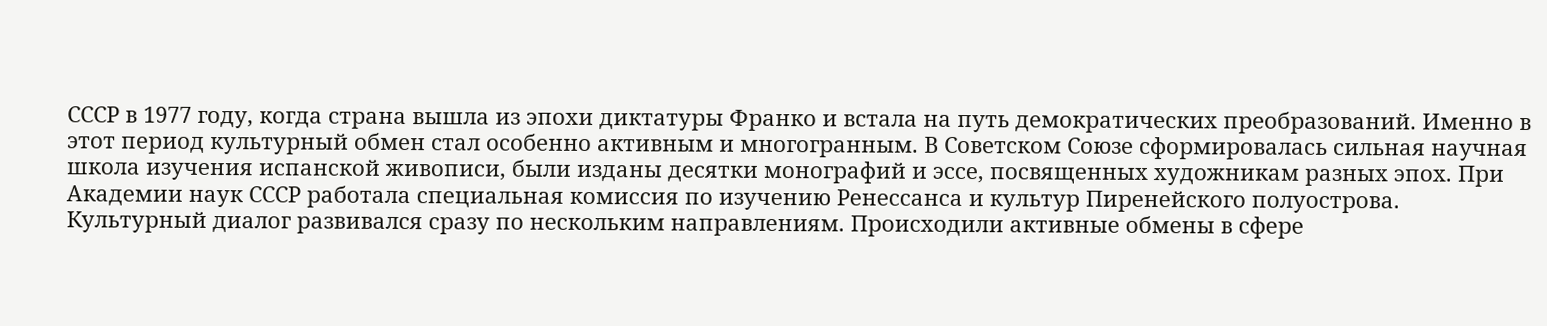СССР в 1977 году, когда страна вышла из эпохи диктатуры Франко и встала на путь демократических преобразований. Именно в этот период культурный обмен стал особенно активным и многогранным. В Советском Союзе сформировалась сильная научная школа изучения испанской живописи, были изданы десятки монографий и эссе, посвященных художникам разных эпох. При Академии наук СССР работала специальная комиссия по изучению Ренессанса и культур Пиренейского полуострова.
Культурный диалог развивался сразу по нескольким направлениям. Происходили активные обмены в сфере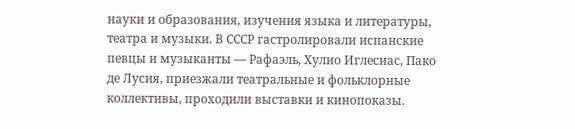науки и образования, изучения языка и литературы, театра и музыки. В СССР гастролировали испанские певцы и музыканты — Рафаэль, Хулио Иглесиас, Пако де Лусия, приезжали театральные и фольклорные коллективы, проходили выставки и кинопоказы.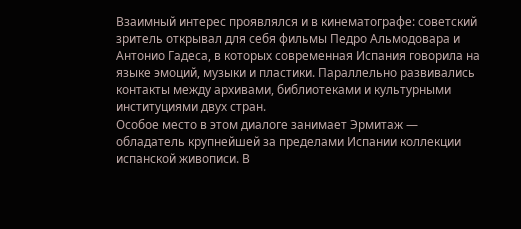Взаимный интерес проявлялся и в кинематографе: советский зритель открывал для себя фильмы Педро Альмодовара и Антонио Гадеса, в которых современная Испания говорила на языке эмоций, музыки и пластики. Параллельно развивались контакты между архивами, библиотеками и культурными институциями двух стран.
Особое место в этом диалоге занимает Эрмитаж — обладатель крупнейшей за пределами Испании коллекции испанской живописи. В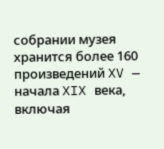собрании музея хранится более 160 произведений XV — начала XIX века, включая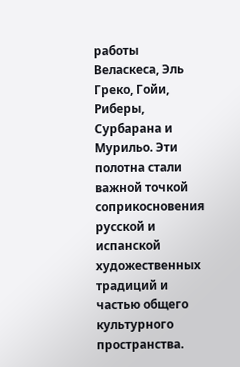работы Веласкеса, Эль Греко, Гойи, Риберы, Сурбарана и Мурильо. Эти полотна стали важной точкой соприкосновения русской и испанской художественных традиций и частью общего культурного пространства.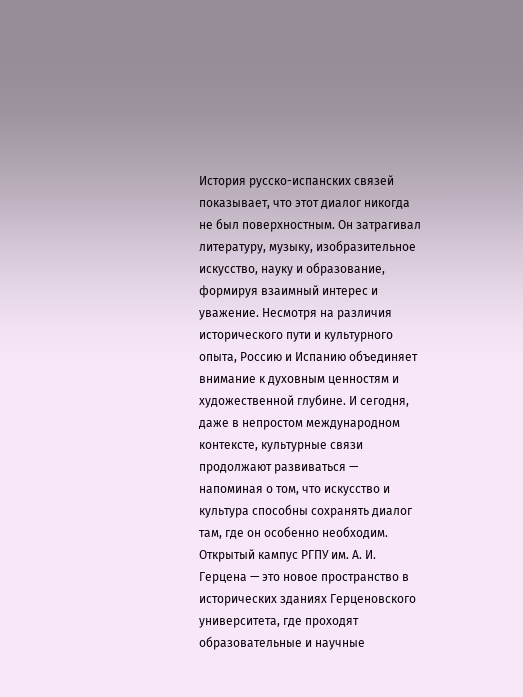История русско-испанских связей показывает, что этот диалог никогда не был поверхностным. Он затрагивал литературу, музыку, изобразительное искусство, науку и образование, формируя взаимный интерес и уважение. Несмотря на различия исторического пути и культурного опыта, Россию и Испанию объединяет внимание к духовным ценностям и художественной глубине. И сегодня, даже в непростом международном контексте, культурные связи продолжают развиваться — напоминая о том, что искусство и культура способны сохранять диалог там, где он особенно необходим.
Открытый кампус РГПУ им. А. И. Герцена — это новое пространство в исторических зданиях Герценовского университета, где проходят образовательные и научные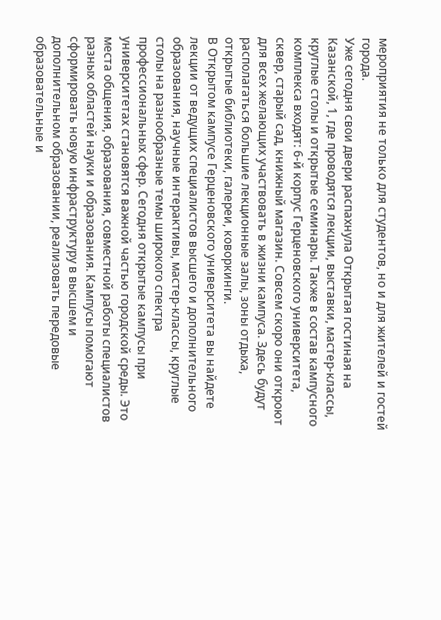мероприятия не только для студентов, но и для жителей и гостей города.
Уже сегодня свои двери распахнула Открытая гостиная на Казанской, 1, где проводятся лекции, выставки, мастер-классы, круглые столы и открытые семинары. Также в состав кампусного комплекса входят: 6-й корпус Герценовского университета, сквер, старый сад, книжный магазин. Совсем скоро они откроют для всех желающих участвовать в жизни кампуса. Здесь будут располагаться большие лекционные залы, зоны отдыха, открытые библиотеки, галереи, коворкинги.
В Открытом кампусе Герценовского университета вы найдете лекции от ведущих специалистов высшего и дополнительного образования, научные интерактивы, мастер-классы, круглые столы на разнообразные темы широкого спектра профессиональных сфер. Сегодня открытые кампусы при университетах становятся важной частью городской среды. Это места общения, образования, совместной работы специалистов разных областей науки и образования. Кампусы помогают сформировать новую инфраструктуру в высшем и дополнительном образовании, реализовать передовые образовательные и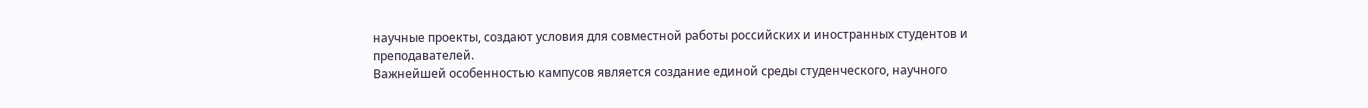научные проекты, создают условия для совместной работы российских и иностранных студентов и преподавателей.
Важнейшей особенностью кампусов является создание единой среды студенческого, научного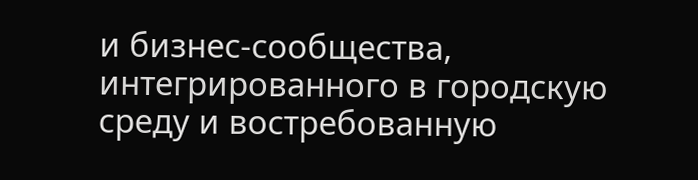и бизнес-сообщества, интегрированного в городскую среду и востребованную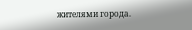жителями города.